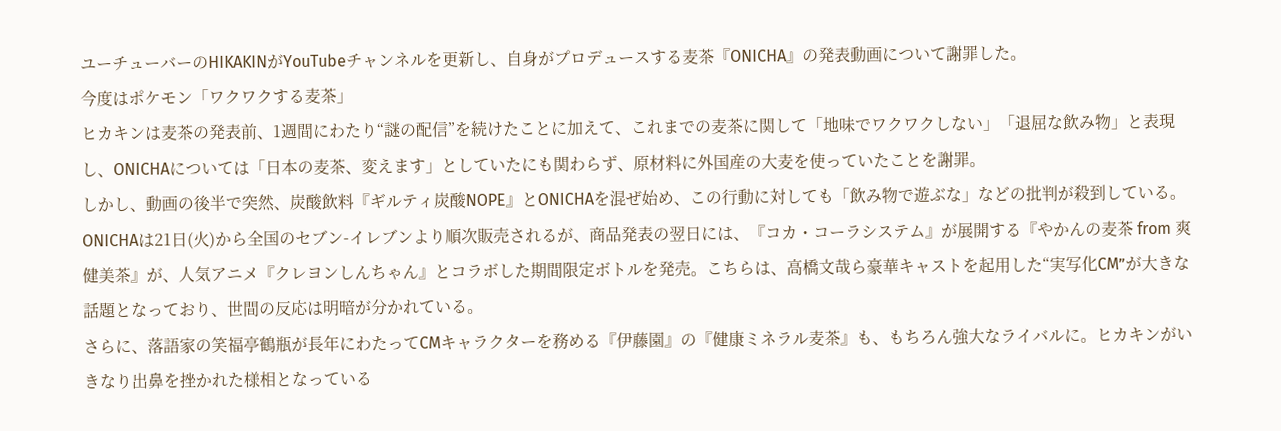ユーチューバーのHIKAKINがYouTubeチャンネルを更新し、自身がプロデュースする麦茶『ONICHA』の発表動画について謝罪した。
今度はポケモン「ワクワクする麦茶」
ヒカキンは麦茶の発表前、1週間にわたり“謎の配信”を続けたことに加えて、これまでの麦茶に関して「地味でワクワクしない」「退屈な飲み物」と表現し、ONICHAについては「日本の麦茶、変えます」としていたにも関わらず、原材料に外国産の大麦を使っていたことを謝罪。
しかし、動画の後半で突然、炭酸飲料『ギルティ炭酸NOPE』とONICHAを混ぜ始め、この行動に対しても「飲み物で遊ぶな」などの批判が殺到している。
ONICHAは21日(火)から全国のセブン-イレブンより順次販売されるが、商品発表の翌日には、『コカ・コーラシステム』が展開する『やかんの麦茶 from 爽健美茶』が、人気アニメ『クレヨンしんちゃん』とコラボした期間限定ボトルを発売。こちらは、高橋文哉ら豪華キャストを起用した“実写化CM”が大きな話題となっており、世間の反応は明暗が分かれている。
さらに、落語家の笑福亭鶴瓶が長年にわたってCMキャラクターを務める『伊藤園』の『健康ミネラル麦茶』も、もちろん強大なライバルに。ヒカキンがいきなり出鼻を挫かれた様相となっている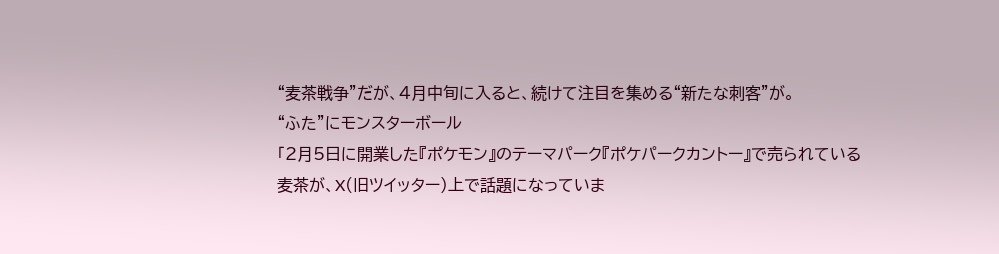“麦茶戦争”だが、4月中旬に入ると、続けて注目を集める“新たな刺客”が。
“ふた”にモンスターボール
「2月5日に開業した『ポケモン』のテーマパーク『ポケパークカントー』で売られている麦茶が、X(旧ツイッター)上で話題になっていま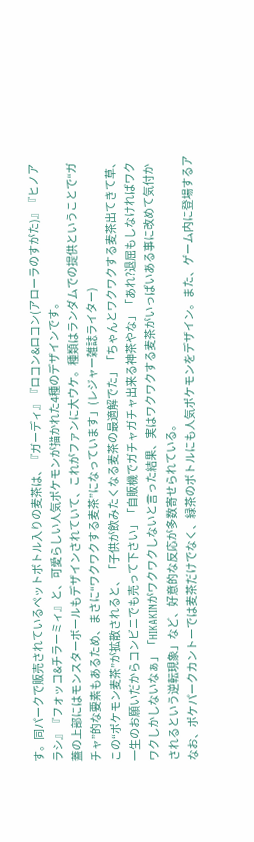す。同パークで販売されているペットボトル入りの麦茶は、『ガーディ』『ロコン&ロコン(アローラのすがた)』『ヒノアラシ』『フォッコ&チラーミィ』と、可愛らしい人気ポケモンが描かれた4種のデザインです。
蓋の上部にはモンスターボールもデザインされていて、これがファンに大ウケ。種類はランダムでの提供ということで“ガチャ”的な要素もあるため、まさに“ワクワクする麦茶”になっています」(レジャー雑誌ライター)
この“ポケモン麦茶”が拡散されると、「子供が飲みたくなる麦茶の最適解でた」「ちゃんとワクワクする麦茶出てきて草、一生のお願いだからコンビニでも売って下さい」「自販機でガチャガチャ出来る神茶やな」「あれ?退屈もしなければワクワクしかしないなぁ」「HIKAKINがワクワクしないと言った結果、実はワクワクする麦茶がいっぱいある事に改めて気付かされるという逆転現象」など、好意的な反応が多数寄せられている。
なお、ポケパークカントーでは麦茶だけでなく、緑茶のボトルにも人気ポケモンをデザイン。また、ゲーム内に登場するア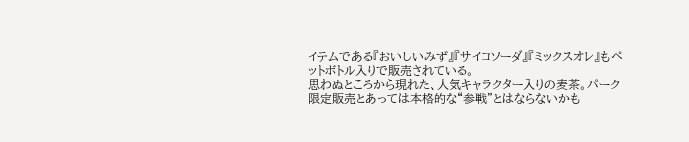イテムである『おいしいみず』『サイコソーダ』『ミックスオレ』もペットボトル入りで販売されている。
思わぬところから現れた、人気キャラクター入りの麦茶。パーク限定販売とあっては本格的な“参戦”とはならないかも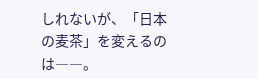しれないが、「日本の麦茶」を変えるのは――。